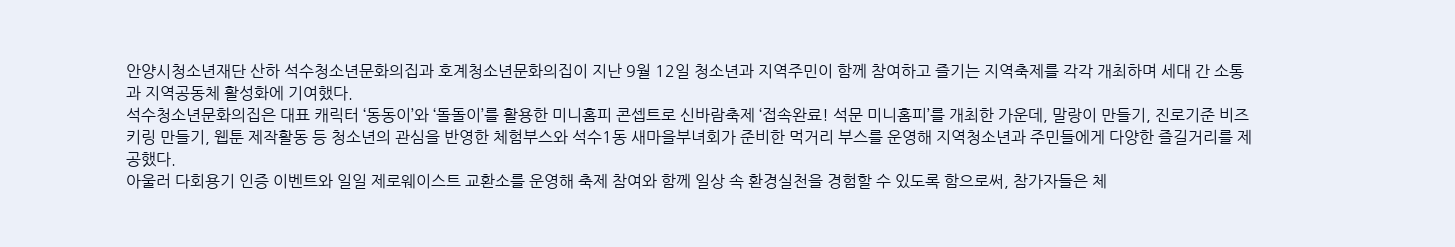안양시청소년재단 산하 석수청소년문화의집과 호계청소년문화의집이 지난 9월 12일 청소년과 지역주민이 함께 참여하고 즐기는 지역축제를 각각 개최하며 세대 간 소통과 지역공동체 활성화에 기여했다.
석수청소년문화의집은 대표 캐릭터 ‘동동이’와 ‘돌돌이’를 활용한 미니홈피 콘셉트로 신바람축제 ‘접속완료! 석문 미니홈피’를 개최한 가운데, 말랑이 만들기, 진로기준 비즈키링 만들기, 웹툰 제작활동 등 청소년의 관심을 반영한 체험부스와 석수1동 새마을부녀회가 준비한 먹거리 부스를 운영해 지역청소년과 주민들에게 다양한 즐길거리를 제공했다.
아울러 다회용기 인증 이벤트와 일일 제로웨이스트 교환소를 운영해 축제 참여와 함께 일상 속 환경실천을 경험할 수 있도록 함으로써, 참가자들은 체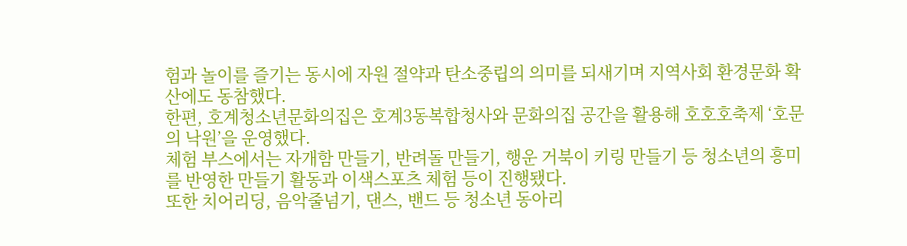험과 놀이를 즐기는 동시에 자원 절약과 탄소중립의 의미를 되새기며 지역사회 환경문화 확산에도 동참했다.
한편, 호계청소년문화의집은 호계3동복합청사와 문화의집 공간을 활용해 호호호축제 ‘호문의 낙원’을 운영했다.
체험 부스에서는 자개함 만들기, 반려돌 만들기, 행운 거북이 키링 만들기 등 청소년의 흥미를 반영한 만들기 활동과 이색스포츠 체험 등이 진행됐다.
또한 치어리딩, 음악줄넘기, 댄스, 밴드 등 청소년 동아리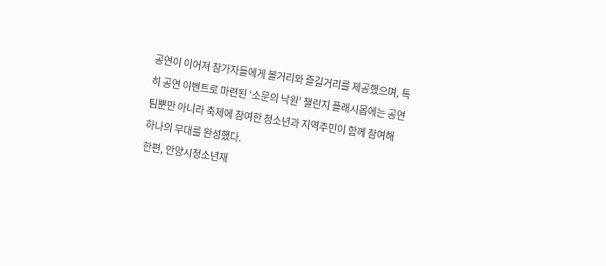공연이 이어져 참가자들에게 볼거리와 즐길거리를 제공했으며, 특히 공연 이벤트로 마련된 ‘소문의 낙원’ 챌린지 플래시몹에는 공연팀뿐만 아니라 축제에 참여한 청소년과 지역주민이 함께 참여해 하나의 무대를 완성했다.
한편, 안양시청소년재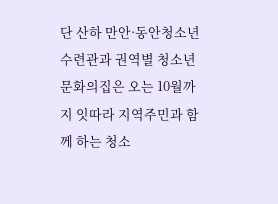단 산하 만안·동안청소년수련관과 권역별 청소년문화의집은 오는 10월까지 잇따라 지역주민과 함께 하는 청소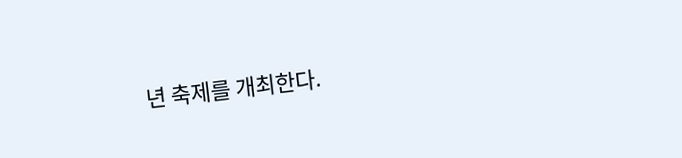년 축제를 개최한다.